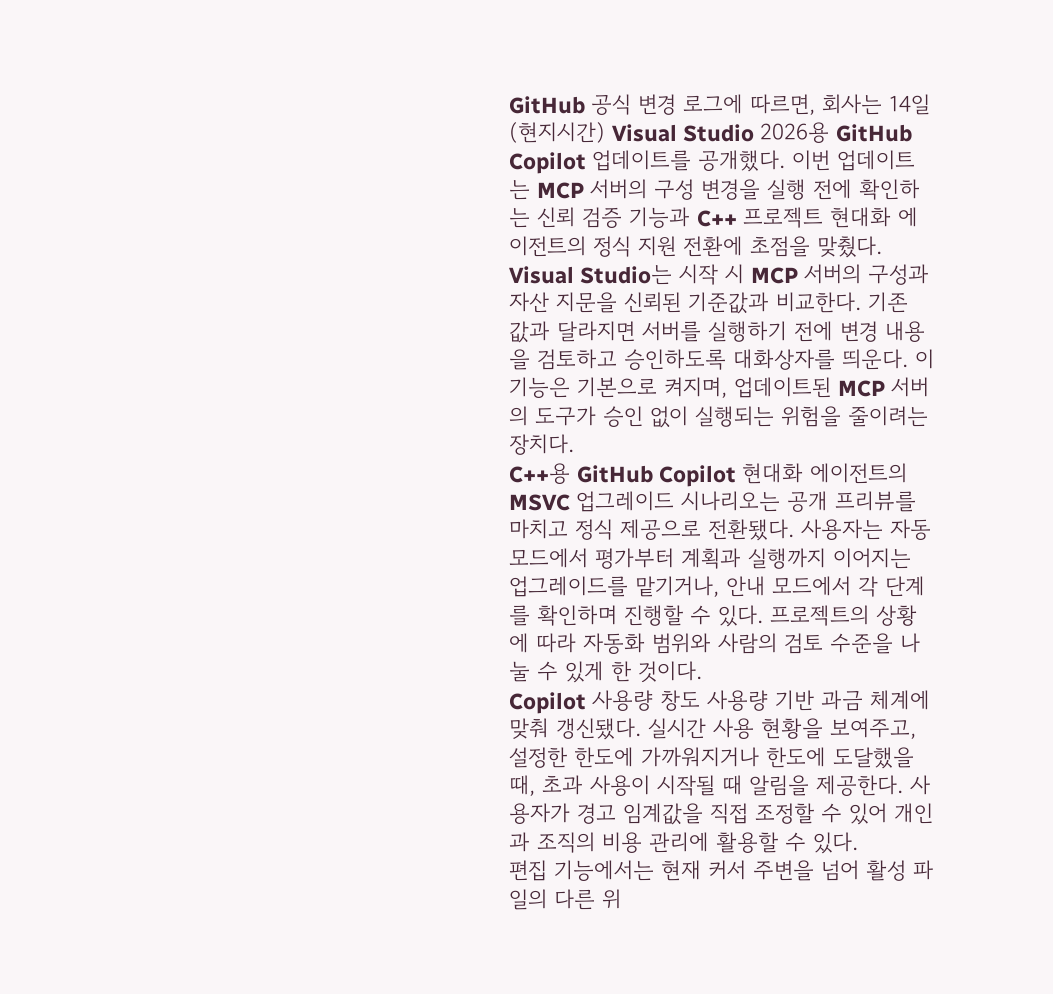GitHub 공식 변경 로그에 따르면, 회사는 14일(현지시간) Visual Studio 2026용 GitHub Copilot 업데이트를 공개했다. 이번 업데이트는 MCP 서버의 구성 변경을 실행 전에 확인하는 신뢰 검증 기능과 C++ 프로젝트 현대화 에이전트의 정식 지원 전환에 초점을 맞췄다.
Visual Studio는 시작 시 MCP 서버의 구성과 자산 지문을 신뢰된 기준값과 비교한다. 기존 값과 달라지면 서버를 실행하기 전에 변경 내용을 검토하고 승인하도록 대화상자를 띄운다. 이 기능은 기본으로 켜지며, 업데이트된 MCP 서버의 도구가 승인 없이 실행되는 위험을 줄이려는 장치다.
C++용 GitHub Copilot 현대화 에이전트의 MSVC 업그레이드 시나리오는 공개 프리뷰를 마치고 정식 제공으로 전환됐다. 사용자는 자동 모드에서 평가부터 계획과 실행까지 이어지는 업그레이드를 맡기거나, 안내 모드에서 각 단계를 확인하며 진행할 수 있다. 프로젝트의 상황에 따라 자동화 범위와 사람의 검토 수준을 나눌 수 있게 한 것이다.
Copilot 사용량 창도 사용량 기반 과금 체계에 맞춰 갱신됐다. 실시간 사용 현황을 보여주고, 설정한 한도에 가까워지거나 한도에 도달했을 때, 초과 사용이 시작될 때 알림을 제공한다. 사용자가 경고 임계값을 직접 조정할 수 있어 개인과 조직의 비용 관리에 활용할 수 있다.
편집 기능에서는 현재 커서 주변을 넘어 활성 파일의 다른 위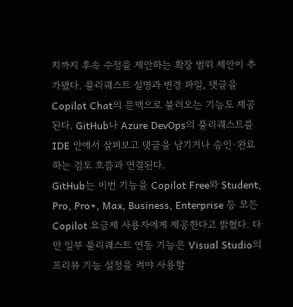치까지 후속 수정을 제안하는 확장 범위 제안이 추가됐다. 풀리퀘스트 설명과 변경 파일, 댓글을 Copilot Chat의 문맥으로 불러오는 기능도 제공된다. GitHub나 Azure DevOps의 풀리퀘스트를 IDE 안에서 살펴보고 댓글을 남기거나 승인·완료하는 검토 흐름과 연결된다.
GitHub는 이번 기능을 Copilot Free와 Student, Pro, Pro+, Max, Business, Enterprise 등 모든 Copilot 요금제 사용자에게 제공한다고 밝혔다. 다만 일부 풀리퀘스트 연동 기능은 Visual Studio의 프리뷰 기능 설정을 켜야 사용할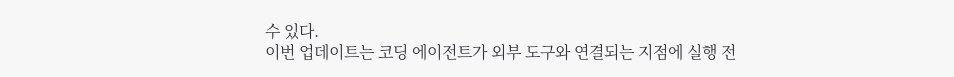수 있다.
이번 업데이트는 코딩 에이전트가 외부 도구와 연결되는 지점에 실행 전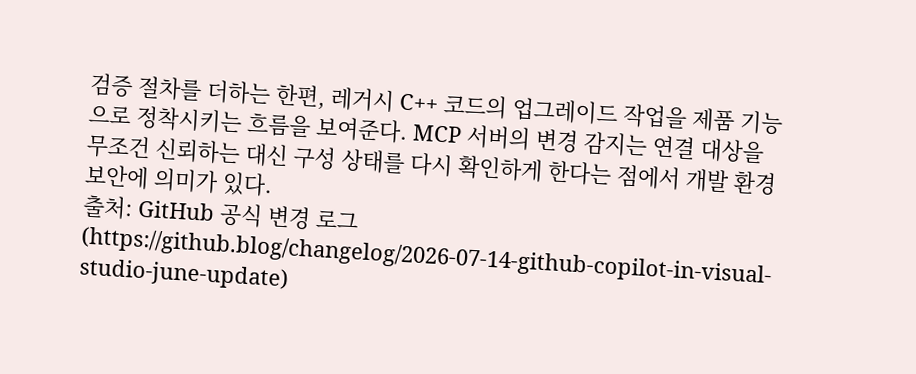검증 절차를 더하는 한편, 레거시 C++ 코드의 업그레이드 작업을 제품 기능으로 정착시키는 흐름을 보여준다. MCP 서버의 변경 감지는 연결 대상을 무조건 신뢰하는 대신 구성 상태를 다시 확인하게 한다는 점에서 개발 환경 보안에 의미가 있다.
출처: GitHub 공식 변경 로그 (https://github.blog/changelog/2026-07-14-github-copilot-in-visual-studio-june-update)